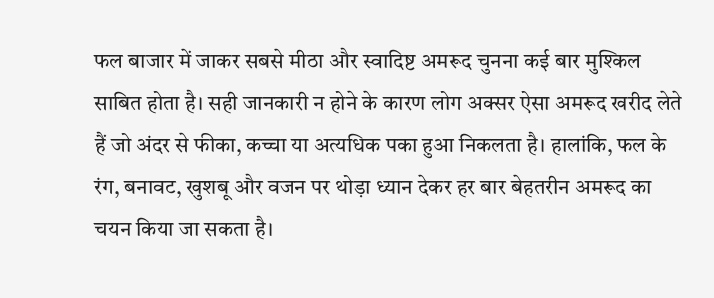फल बाजार में जाकर सबसे मीठा और स्वादिष्ट अमरूद चुनना कई बार मुश्किल साबित होता है। सही जानकारी न होने के कारण लोग अक्सर ऐसा अमरूद खरीद लेते हैं जो अंदर से फीका, कच्चा या अत्यधिक पका हुआ निकलता है। हालांकि, फल के रंग, बनावट, खुशबू और वजन पर थोड़ा ध्यान देकर हर बार बेहतरीन अमरूद का चयन किया जा सकता है।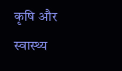कृषि और स्वास्थ्य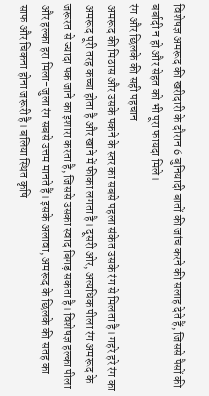विशेषज्ञ अमरूद की खरीदारी के दौरान 6 बुनियादी बातों की जांच करने की सलाह देते हैं, जिससे पैसों की बर्बादी न हो और सेहत को भी पूरा फायदा मिले।
रंग और छिलके की सही पहचान
अमरूद की मिठास और उसके पकने के स्तर का सबसे पहला संकेत उसके रंग से मिलता है। गहरे हरे रंग का अमरूद पूरी तरह कच्चा होता है और खाने में फीका लगता है। दूसरी ओर, अत्यधिक पीला रंग अमरूद के जरूरत से ज्यादा पक जाने का इशारा करता है, जिससे उसका स्वाद बिगड़ सकता है। विशेषज्ञ हल्का पीला और हल्का हरा मिला-जुला रंग सबसे उत्तम मानते हैं। इसके अलावा, अमरूद के छिलके की सतह का साफ और चिकना होना जरूरी है। बलिया स्थित कृषि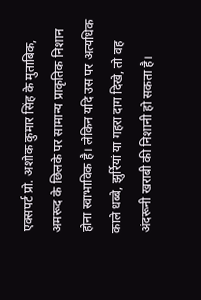एक्सपर्ट प्रो. अशोक कुमार सिंह के मुताबिक, अमरूद के छिलके पर सामान्य प्राकृतिक निशान होना स्वाभाविक है। लेकिन यदि उस पर अत्यधिक काले धब्बे, झुर्रियां या गहरा दाग दिखे, तो वह अंदरूनी खराबी की निशानी हो सकता है।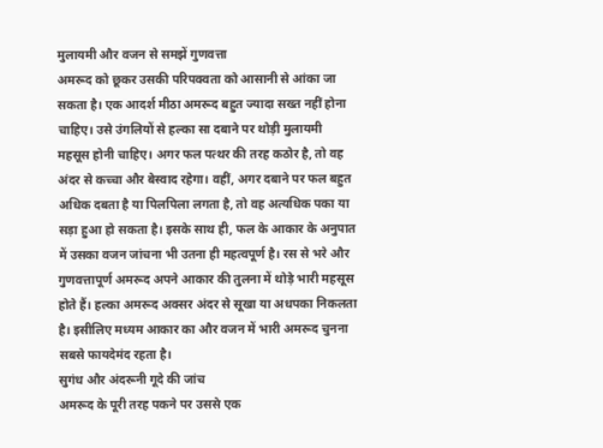मुलायमी और वजन से समझें गुणवत्ता
अमरूद को छूकर उसकी परिपक्वता को आसानी से आंका जा सकता है। एक आदर्श मीठा अमरूद बहुत ज्यादा सख्त नहीं होना चाहिए। उसे उंगलियों से हल्का सा दबाने पर थोड़ी मुलायमी महसूस होनी चाहिए। अगर फल पत्थर की तरह कठोर है, तो वह अंदर से कच्चा और बेस्वाद रहेगा। वहीं, अगर दबाने पर फल बहुत अधिक दबता है या पिलपिला लगता है, तो वह अत्यधिक पका या सड़ा हुआ हो सकता है। इसके साथ ही, फल के आकार के अनुपात में उसका वजन जांचना भी उतना ही महत्वपूर्ण है। रस से भरे और गुणवत्तापूर्ण अमरूद अपने आकार की तुलना में थोड़े भारी महसूस होते हैं। हल्का अमरूद अक्सर अंदर से सूखा या अधपका निकलता है। इसीलिए मध्यम आकार का और वजन में भारी अमरूद चुनना सबसे फायदेमंद रहता है।
सुगंध और अंदरूनी गूदे की जांच
अमरूद के पूरी तरह पकने पर उससे एक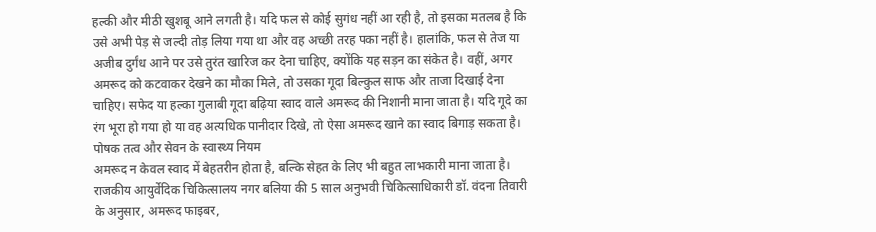हल्की और मीठी खुशबू आने लगती है। यदि फल से कोई सुगंध नहीं आ रही है, तो इसका मतलब है कि उसे अभी पेड़ से जल्दी तोड़ लिया गया था और वह अच्छी तरह पका नहीं है। हालांकि, फल से तेज या अजीब दुर्गंध आने पर उसे तुरंत खारिज कर देना चाहिए, क्योंकि यह सड़न का संकेत है। वहीं, अगर अमरूद को कटवाकर देखने का मौका मिले, तो उसका गूदा बिल्कुल साफ और ताजा दिखाई देना चाहिए। सफेद या हल्का गुलाबी गूदा बढ़िया स्वाद वाले अमरूद की निशानी माना जाता है। यदि गूदे का रंग भूरा हो गया हो या वह अत्यधिक पानीदार दिखे, तो ऐसा अमरूद खाने का स्वाद बिगाड़ सकता है।
पोषक तत्व और सेवन के स्वास्थ्य नियम
अमरूद न केवल स्वाद में बेहतरीन होता है, बल्कि सेहत के लिए भी बहुत लाभकारी माना जाता है। राजकीय आयुर्वेदिक चिकित्सालय नगर बलिया की 5 साल अनुभवी चिकित्साधिकारी डॉ. वंदना तिवारी के अनुसार, अमरूद फाइबर,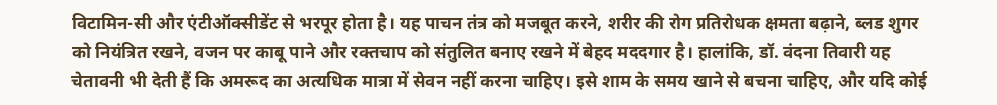विटामिन-सी और एंटीऑक्सीडेंट से भरपूर होता है। यह पाचन तंत्र को मजबूत करने, शरीर की रोग प्रतिरोधक क्षमता बढ़ाने, ब्लड शुगर को नियंत्रित रखने, वजन पर काबू पाने और रक्तचाप को संतुलित बनाए रखने में बेहद मददगार है। हालांकि, डॉ. वंदना तिवारी यह चेतावनी भी देती हैं कि अमरूद का अत्यधिक मात्रा में सेवन नहीं करना चाहिए। इसे शाम के समय खाने से बचना चाहिए, और यदि कोई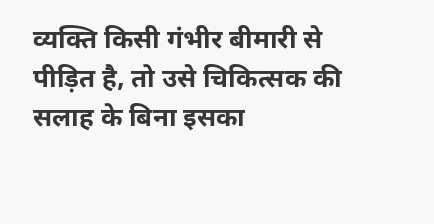व्यक्ति किसी गंभीर बीमारी से पीड़ित है, तो उसे चिकित्सक की सलाह के बिना इसका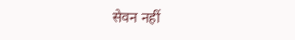सेवन नहीं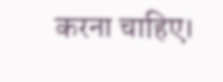करना चाहिए।